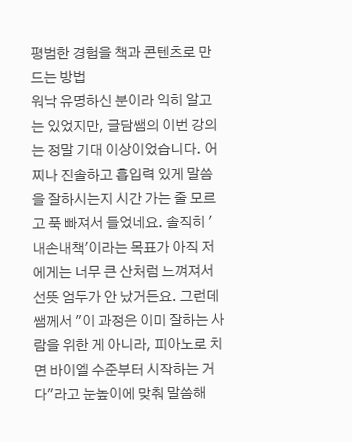평범한 경험을 책과 콘텐츠로 만드는 방법
워낙 유명하신 분이라 익히 알고는 있었지만, 글담쌤의 이번 강의는 정말 기대 이상이었습니다. 어찌나 진솔하고 흡입력 있게 말씀을 잘하시는지 시간 가는 줄 모르고 푹 빠져서 들었네요. 솔직히 '내손내책'이라는 목표가 아직 저에게는 너무 큰 산처럼 느껴져서 선뜻 엄두가 안 났거든요. 그런데 쌤께서 "이 과정은 이미 잘하는 사람을 위한 게 아니라, 피아노로 치면 바이엘 수준부터 시작하는 거다"라고 눈높이에 맞춰 말씀해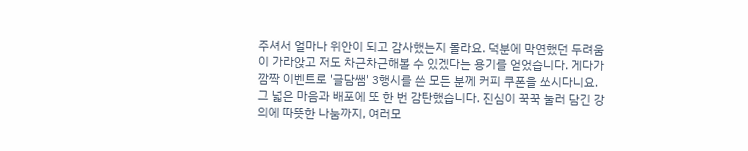주셔서 얼마나 위안이 되고 감사했는지 몰라요. 덕분에 막연했던 두려움이 가라앉고 저도 차근차근해볼 수 있겠다는 용기를 얻었습니다. 게다가 깜짝 이벤트로 '글담쌤' 3행시를 쓴 모든 분께 커피 쿠폰을 쏘시다니요. 그 넓은 마음과 배포에 또 한 번 감탄했습니다. 진심이 꾹꾹 눌러 담긴 강의에 따뜻한 나눔까지, 여러모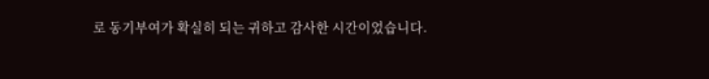로 동기부여가 확실히 되는 귀하고 감사한 시간이었습니다.